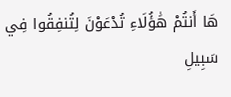هَا أَنتُمْ هَٰؤُلَاءِ تُدْعَوْنَ لِتُنفِقُوا فِي سَبِيلِ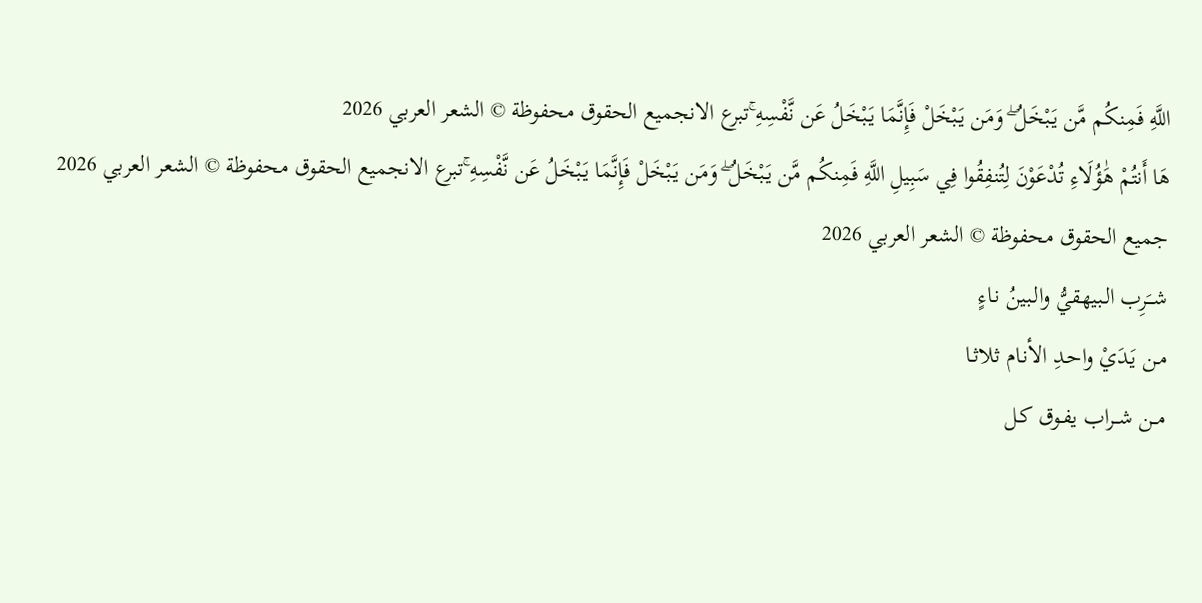اللَّهِ فَمِنكُم مَّن يَبْخَلُ ۖ وَمَن يَبْخَلْ فَإِنَّمَا يَبْخَلُ عَن نَّفْسِهِ ۚتبرع الانجميع الحقوق محفوظة © الشعر العربي 2026
هَا أَنتُمْ هَٰؤُلَاءِ تُدْعَوْنَ لِتُنفِقُوا فِي سَبِيلِ اللَّهِ فَمِنكُم مَّن يَبْخَلُ ۖ وَمَن يَبْخَلْ فَإِنَّمَا يَبْخَلُ عَن نَّفْسِهِ ۚتبرع الانجميع الحقوق محفوظة © الشعر العربي 2026
جميع الحقوق محفوظة © الشعر العربي 2026
شــَرِب الـبيهقيُّ والـبينُ نـاءٍ
مـن يَـدَيْ واحـدِ الأنـام ثلاثـا
مــن شــراب يفـوق كـل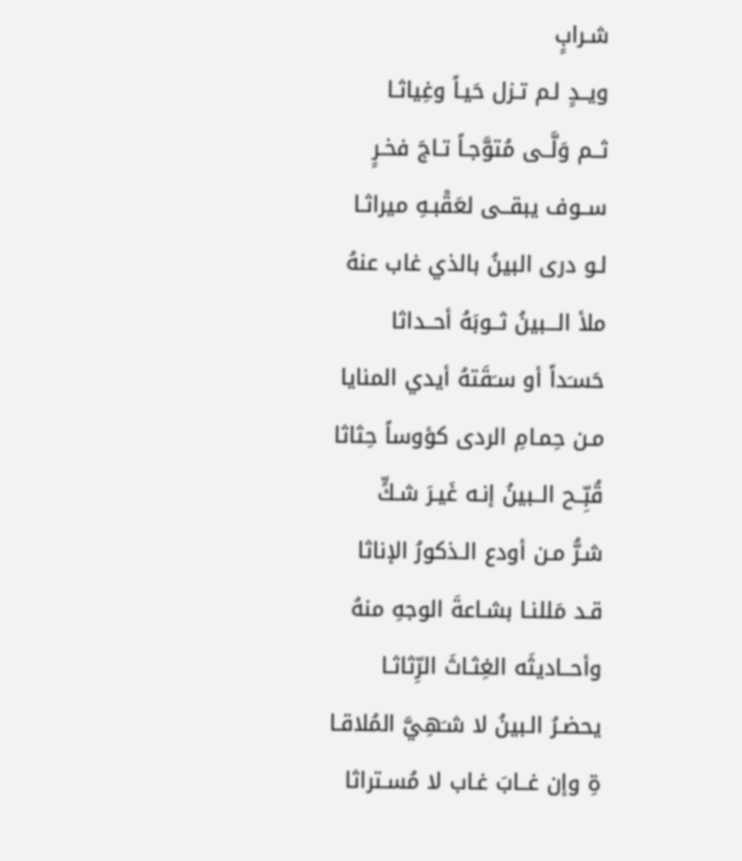شـرابٍ
ويــدٍ لـم تـزل حَيـاً وغِياثـا
ثــم وَلَّــى مُتوَّجـاً تـاجَ فخـرٍ
ســوف يبقــى لعَقْبـهِ ميراثـا
لـو درى البينُ بالذي غاب عنهُ
ملأ الـــبينُ ثــوبَهُ أحــداثا
حَسـَداً أو سـَقَتهُ أيدي المنايا
مـن حِمـامِ الردى كؤوساً حِثاثا
قُبِّــح الــبينُ إنـه غَيـرَ شـكٍّ
شـرُّ مـن أودع الـذكورُ الإناثا
قـد مَللنـا بشـاعةَ الوجهِ منهُ
وأحــاديثَه الغِثـاثَ الرِّثاثـا
يحضـرُ الـبينُ لا شـَهِيَّ المُلاقـا
ةِ وإن غــابَ غـاب لا مُسـتراثا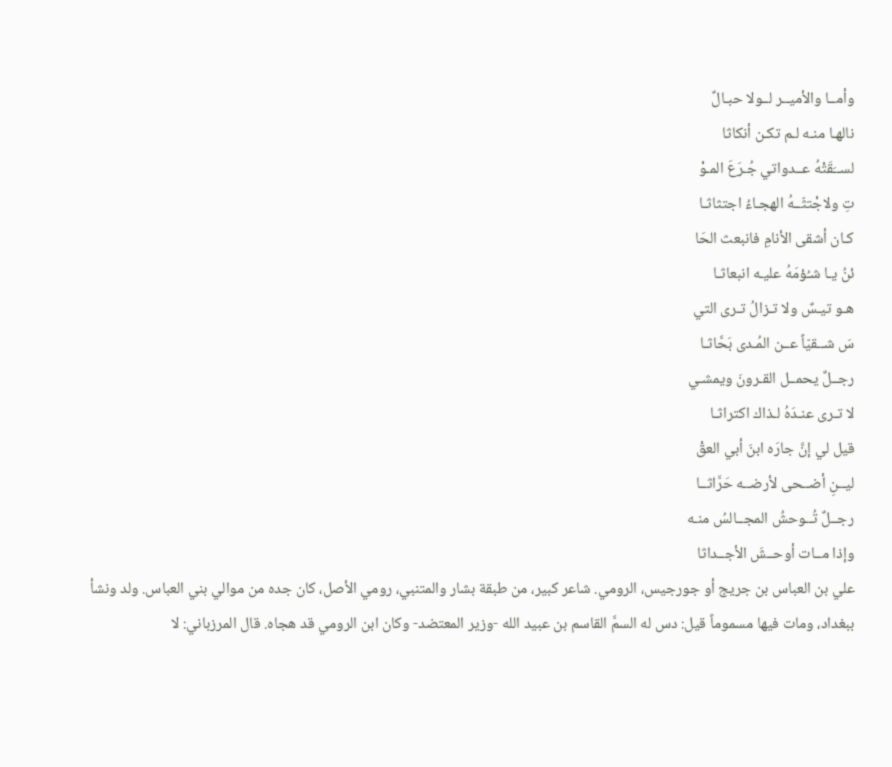وأمــا والأميــر لــولا حبـالٌ
نالهـا منـه لـم تكـن أنكاثا
لســَقَتْهُ عــدواتي جُـرَعَ المـوْ
تِ ولاجْتثّــهُ الهجـاءُ اجتثاثـا
كـان أشقى الأنامِ فانبعث الحَا
ئنُ يـا شـُؤمَهُ عليـه انبعاثـا
هـو تيـسٌ ولا تـزالُ تـرى التي
سَ شــقيّاً عــن المُـدى بَحَّاثـا
رجــلٌ يحمــل القـرونَ ويمشـي
لا تـرى عنـدَهُ لـذاك اكتراثـا
قيل لي إنَّ جارَه ابنَ أبي العقْ
ليــنِ أضــحى لأرضــه حَرَّاثــا
رجــلٌ تُــوحشُ المجــالسُ منـه
وإذا مــات أوحــشَ الأجــداثا
علي بن العباس بن جريج أو جورجيس، الرومي. شاعر كبير، من طبقة بشار والمتنبي، رومي الأصل، كان جده من موالي بني العباس. ولد ونشأ ببغداد، ومات فيها مسموماً قيل: دس له السمَّ القاسم بن عبيد الله -وزير المعتضد- وكان ابن الرومي قد هجاه. قال المرزباني: لا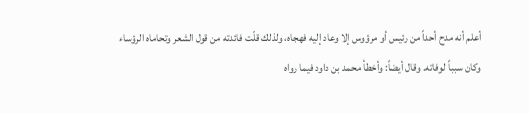أعلم أنه مدح أحداً من رئيس أو مرؤوس إلا وعاد إليه فهجاه، ولذلك قلّت فائدته من قول الشعر وتحاماه الرؤساء وكان سبباً لوفاته. وقال أيضاً: وأخطأ محمد بن داود فيما رواه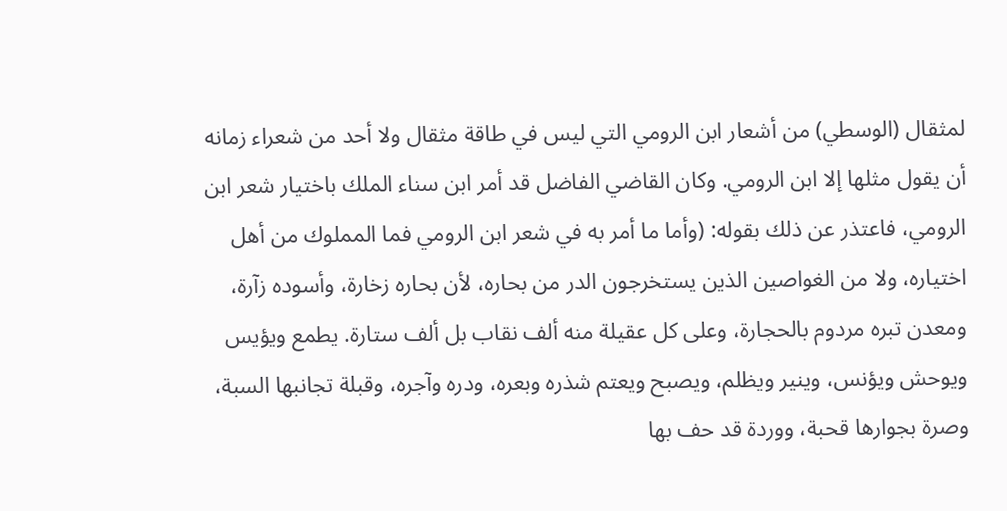لمثقال (الوسطي) من أشعار ابن الرومي التي ليس في طاقة مثقال ولا أحد من شعراء زمانه أن يقول مثلها إلا ابن الرومي. وكان القاضي الفاضل قد أمر ابن سناء الملك باختيار شعر ابن الرومي، فاعتذر عن ذلك بقوله: (وأما ما أمر به في شعر ابن الرومي فما المملوك من أهل اختياره، ولا من الغواصين الذين يستخرجون الدر من بحاره، لأن بحاره زخارة، وأسوده زآرة، ومعدن تبره مردوم بالحجارة، وعلى كل عقيلة منه ألف نقاب بل ألف ستارة. يطمع ويؤيس ويوحش ويؤنس، وينير ويظلم، ويصبح ويعتم شذره وبعره، ودره وآجره، وقبلة تجانبها السبة، وصرة بجوارها قحبة، ووردة قد حف بها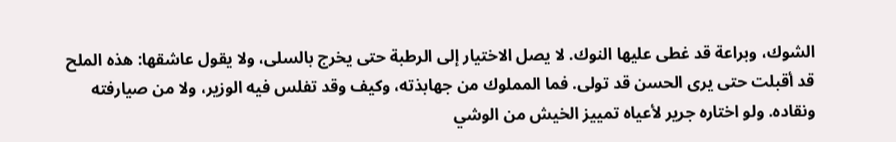الشوك، وبراعة قد غطى عليها النوك. لا يصل الاختيار إلى الرطبة حتى يخرج بالسلى، ولا يقول عاشقها: هذه الملح قد أقبلت حتى يرى الحسن قد تولى. فما المملوك من جهابذته، وكيف وقد تفلس فيه الوزير، ولا من صيارفته ونقاده. ولو اختاره جرير لأعياه تمييز الخيش من الوشي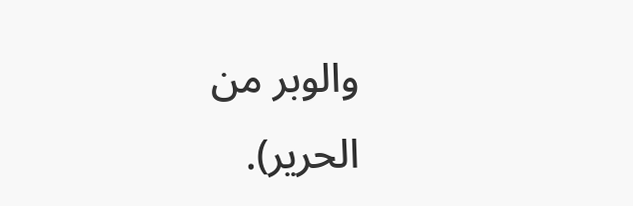والوبر من الحرير).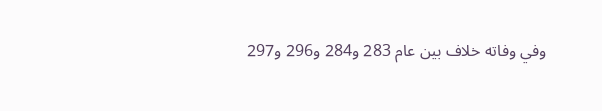وفي وفاته خلاف بين عام 283 و284 و296 و297